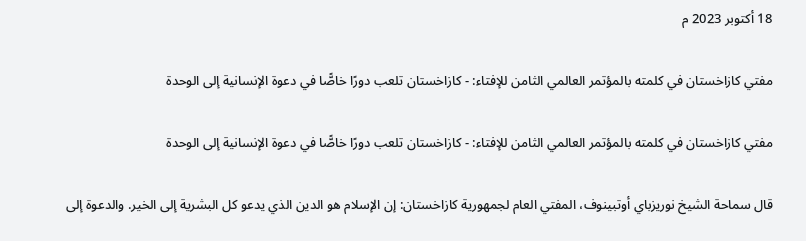18 أكتوبر 2023 م

مفتي كازاخستان في كلمته بالمؤتمر العالمي الثامن للإفتاء: - كازاخستان تلعب دورًا خاصًّا في دعوة الإنسانية إلى الوحدة

مفتي كازاخستان في كلمته بالمؤتمر العالمي الثامن للإفتاء: - كازاخستان تلعب دورًا خاصًّا في دعوة الإنسانية إلى الوحدة

قال سماحة الشيخ نوريزباي أوتبينوف، المفتي العام لجمهورية كازاخستان: إن الإسلام هو الدين الذي يدعو كل البشرية إلى الخير. والدعوة إلى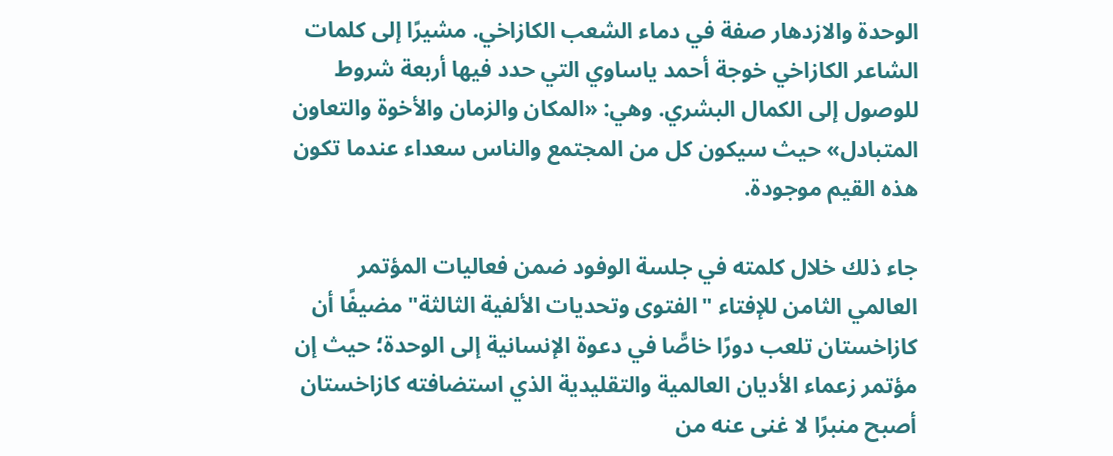الوحدة والازدهار صفة في دماء الشعب الكازاخي. مشيرًا إلى كلمات الشاعر الكازاخي خوجة أحمد ياساوي التي حدد فيها أربعة شروط للوصول إلى الكمال البشري. وهي: «المكان والزمان والأخوة والتعاون المتبادل» حيث سيكون كل من المجتمع والناس سعداء عندما تكون هذه القيم موجودة.

جاء ذلك خلال كلمته في جلسة الوفود ضمن فعاليات المؤتمر العالمي الثامن للإفتاء "الفتوى وتحديات الألفية الثالثة" مضيفًا أن كازاخستان تلعب دورًا خاصًّا في دعوة الإنسانية إلى الوحدة؛ حيث إن مؤتمر زعماء الأديان العالمية والتقليدية الذي استضافته كازاخستان أصبح منبرًا لا غنى عنه من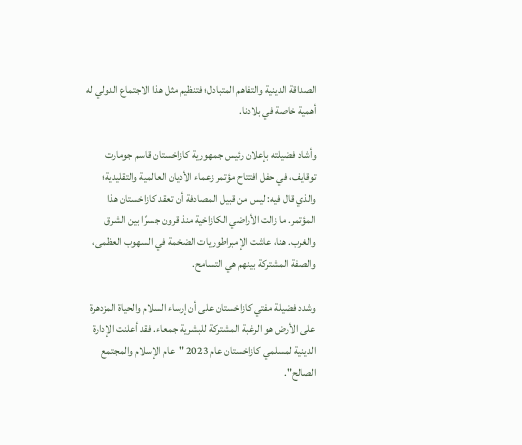الصداقة الدينية والتفاهم المتبادل؛ فتنظيم مثل هذا الاجتماع الدولي له أهمية خاصة في بلادنا.

وأشاد فضيلته بإعلان رئيس جمهورية كازاخستان قاسم جومارت توقايف، في حفل افتتاح مؤتمر زعماء الأديان العالمية والتقليدية؛ والذي قال فيه: ليس من قبيل المصادفة أن تعقد كازاخستان هذا المؤتمر. ما زالت الأراضي الكازاخية منذ قرون جسرًا بين الشرق والغرب. هنا، عاشت الإمبراطوريات الضخمة في السهوب العظمى، والصفة المشتركة بينهم هي التسامح.

وشدد فضيلة مفتي كازاخستان على أن إرساء السلام والحياة المزدهرة على الأرض هو الرغبة المشتركة للبشرية جمعاء. فقد أعلنت الإدارة الدينية لمسلمي كازاخستان عام 2023 "عام الإسلام والمجتمع الصالح".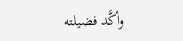وأكَّد فضيلته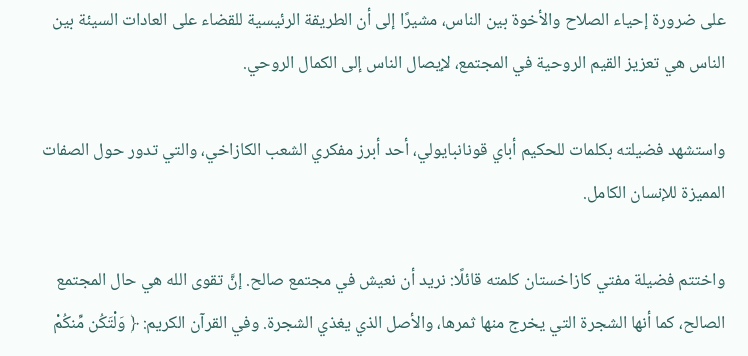على ضرورة إحياء الصلاح والأخوة بين الناس، مشيرًا إلى أن الطريقة الرئيسية للقضاء على العادات السيئة بين الناس هي تعزيز القيم الروحية في المجتمع، لإيصال الناس إلى الكمال الروحي.

واستشهد فضيلته بكلمات للحكيم أباي قونانبايولي، أحد أبرز مفكري الشعب الكازاخي، والتي تدور حول الصفات المميزة للإنسان الكامل.

واختتم فضيلة مفتي كازاخستان كلمته قائلًا: نريد أن نعيش في مجتمع صالح. إنَّ تقوى الله هي حال المجتمع الصالح، كما أنها الشجرة التي يخرج منها ثمرها، والأصل الذي يغذي الشجرة. وفي القرآن الكريم: ﴿ وَلْتَكُن مِّنكُمْ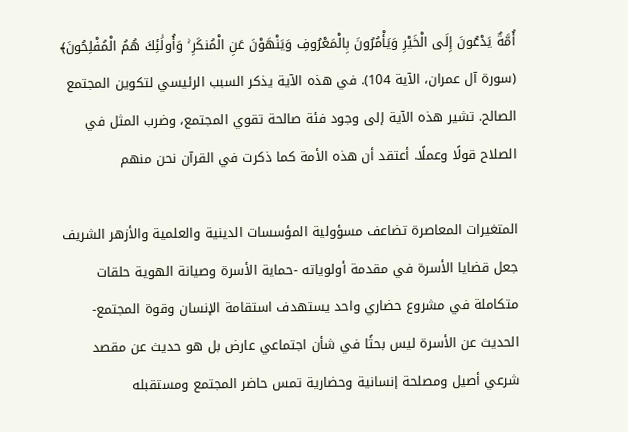أُمَّةٌ يَدْعُونَ إِلَى الْخَيْرِ وَيَأْمُرُونَ بِالْمَعْرُوفِ وَيَنْهَوْنَ عَنِ الْمُنكَرِ ۚ وَأُولَٰئِكَ هُمُ الْمُفْلِحُونَ﴾ (سورة آل عمران، الآية 104). في هذه الآية يذكر السبب الرئيسي لتكوين المجتمع الصالح. تشير هذه الآية إلى وجود فئة صالحة تقوي المجتمع، وضرب المثل في الصلاح قولًا وعملًا. أعتقد أن هذه الأمة كما ذكرت في القرآن نحن منهم

المتغيرات المعاصرة تضاعف مسؤولية المؤسسات الدينية والعلمية والأزهر الشريف جعل قضايا الأسرة في مقدمة أولوياته -حماية الأسرة وصيانة الهوية حلقات متكاملة في مشروع حضاري واحد يستهدف استقامة الإنسان وقوة المجتمع-الحديث عن الأسرة ليس بحثًا في شأن اجتماعي عارض بل هو حديث عن مقصد شرعي أصيل ومصلحة إنسانية وحضارية تمس حاضر المجتمع ومستقبله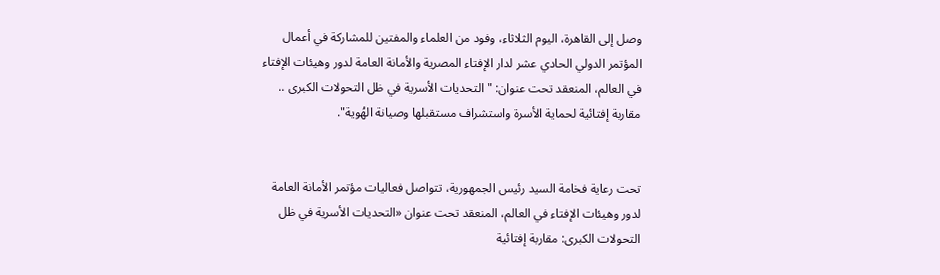وصل إلى القاهرة، اليوم الثلاثاء، وفود من العلماء والمفتين للمشاركة في أعمال المؤتمر الدولي الحادي عشر لدار الإفتاء المصرية والأمانة العامة لدور وهيئات الإفتاء في العالم، المنعقد تحت عنوان: "التحديات الأسرية في ظل التحولات الكبرى .. مقاربة إفتائية لحماية الأسرة واستشراف مستقبلها وصيانة الهُوية".


تحت رعاية فخامة السيد رئيس الجمهورية، تتواصل فعاليات مؤتمر الأمانة العامة لدور وهيئات الإفتاء في العالم، المنعقد تحت عنوان «التحديات الأسرية في ظل التحولات الكبرى: مقاربة إفتائية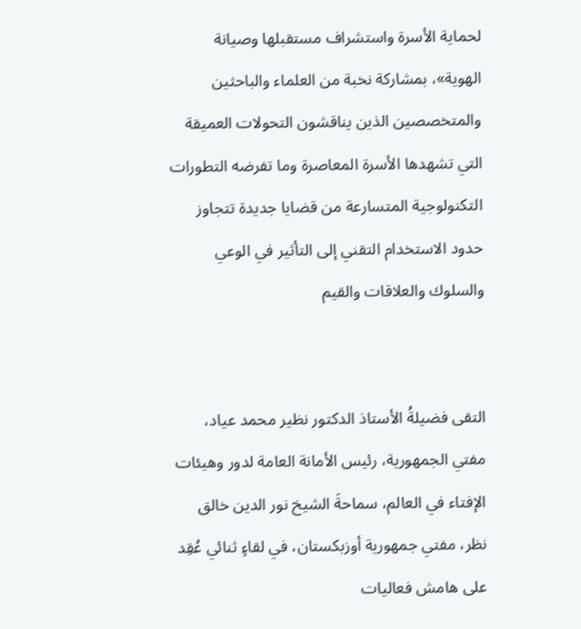لحماية الأسرة واستشراف مستقبلها وصيانة الهوية»، بمشاركة نخبة من العلماء والباحثين والمتخصصين الذين يناقشون التحولات العميقة التي تشهدها الأسرة المعاصرة وما تفرضه التطورات التكنولوجية المتسارعة من قضايا جديدة تتجاوز حدود الاستخدام التقني إلى التأثير في الوعي والسلوك والعلاقات والقيم


التقى فضيلةُ الأستاذ الدكتور نظير محمد عياد، مفتي الجمهورية، رئيس الأمانة العامة لدور وهيئات الإفتاء في العالم، سماحةَ الشيخ نور الدين خالق نظر، مفتي جمهورية أوزبكستان، في لقاءٍ ثنائي عُقِد على هامش فعاليات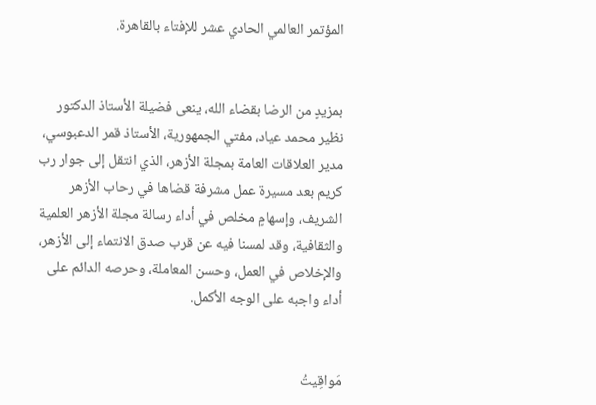المؤتمر العالمي الحادي عشر للإفتاء بالقاهرة.


بمزيدٍ من الرضا بقضاء الله، ينعى فضيلة الأستاذ الدكتور نظير محمد عياد، مفتي الجمهورية، الأستاذ قمر الدعبوسي، مدير العلاقات العامة بمجلة الأزهر، الذي انتقل إلى جوار رب كريم بعد مسيرة عمل مشرفة قضاها في رحاب الأزهر الشريف، وإسهامٍ مخلص في أداء رسالة مجلة الأزهر العلمية والثقافية، وقد لمسنا فيه عن قرب صدق الانتماء إلى الأزهر، والإخلاص في العمل، وحسن المعاملة، وحرصه الدائم على أداء واجبه على الوجه الأكمل.


مَواقِيتُ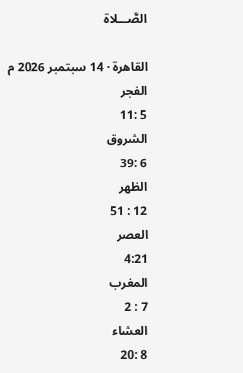الصَّـــلاة

القاهرة · 14 سبتمبر 2026 م
الفجر
5 :11
الشروق
6 :39
الظهر
12 : 51
العصر
4:21
المغرب
7 : 2
العشاء
8 :20